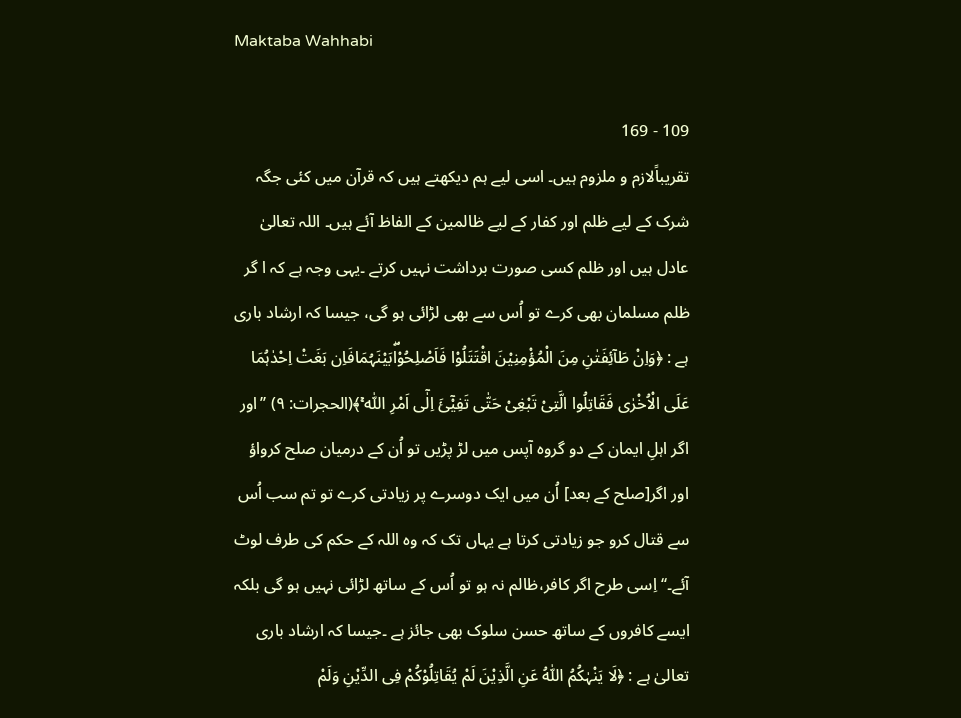Maktaba Wahhabi

109 - 169
تقریباًلازم و ملزوم ہیں۔ اسی لیے ہم دیکھتے ہیں کہ قرآن میں کئی جگہ شرک کے لیے ظلم اور کفار کے لیے ظالمین کے الفاظ آئے ہیں۔ اللہ تعالیٰ عادل ہیں اور ظلم کسی صورت برداشت نہیں کرتے ۔یہی وجہ ہے کہ ا گر ظلم مسلمان بھی کرے تو اُس سے بھی لڑائی ہو گی، جیسا کہ ارشاد باری ہے : ﴿وَاِنْ طَآئِفَتٰنِ مِنَ الْمُؤْمِنِیْنَ اقْتَتَلُوْا فَاَصْلِحُوْاۖبَیْنَہُمَافَاِن بَغَتْ اِحْدٰہُمَا عَلَی الْاُخْرٰی فَقَاتِلُوا الَّتِیْ تَبْغِیْ حَتّٰی تَفِیْٓئَ اِلٰٓی اَمْرِ اللّٰہ ۚ﴾(الحجرات: ۹) ’’اور اگر اہلِ ایمان کے دو گروہ آپس میں لڑ پڑیں تو اُن کے درمیان صلح کرواؤ اور اگر[صلح کے بعد] اُن میں ایک دوسرے پر زیادتی کرے تو تم سب اُس سے قتال کرو جو زیادتی کرتا ہے یہاں تک کہ وہ اللہ کے حکم کی طرف لوٹ آئے۔‘‘ اِسی طرح اگر کافر،ظالم نہ ہو تو اُس کے ساتھ لڑائی نہیں ہو گی بلکہ ایسے کافروں کے ساتھ حسن سلوک بھی جائز ہے ۔جیسا کہ ارشاد باری تعالیٰ ہے : ﴿لَا یَنْہٰکُمُ اللّٰہُ عَنِ الَّذِیْنَ لَمْ یُقَاتِلُوْکُمْ فِی الدِّیْنِ وَلَمْ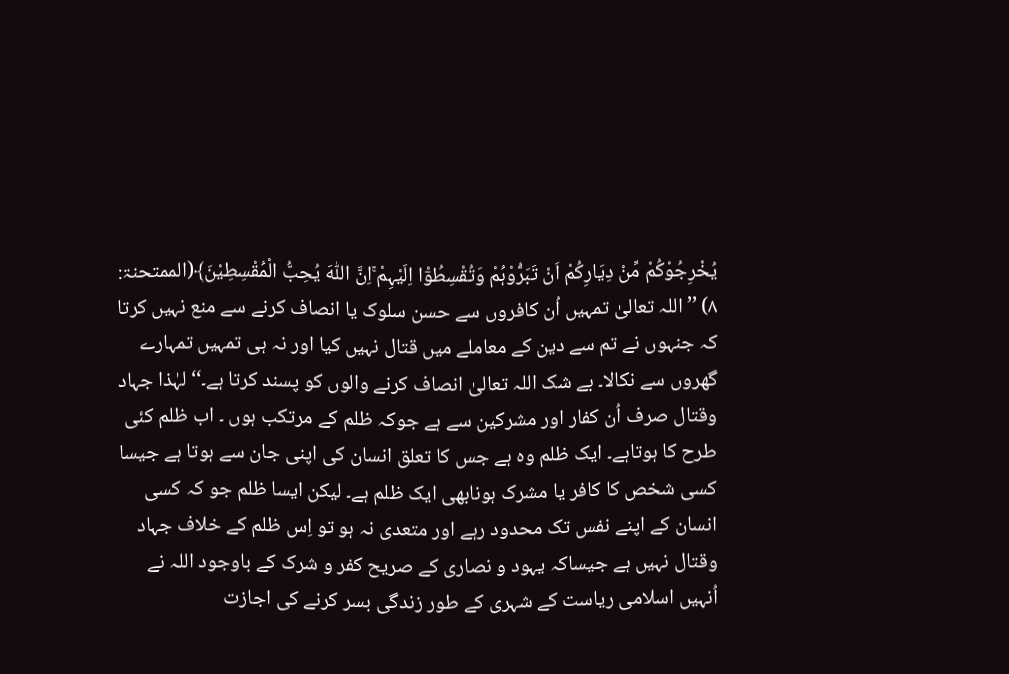یُخْرِجُوْکُمْ مِّنْ دِیَارِکُمْ اَنْ تَبَرُّوْہُمْ وَتُقْسِطُوْٓا اِلَیْہِمْ ۚاِنَّ اللّٰہَ یُحِبُّ الْمُقْسِطِیْنَ﴾(الممتحنۃ: ۸) ’’اللہ تعالیٰ تمہیں اُن کافروں سے حسن سلوک یا انصاف کرنے سے منع نہیں کرتا کہ جنہوں نے تم سے دین کے معاملے میں قتال نہیں کیا اور نہ ہی تمہیں تمہارے گھروں سے نکالا۔ بے شک اللہ تعالیٰ انصاف کرنے والوں کو پسند کرتا ہے۔‘‘ لہٰذا جہاد وقتال صرف اُن کفار اور مشرکین سے ہے جوکہ ظلم کے مرتکب ہوں ۔ اب ظلم کئی طرح کا ہوتاہے۔ ایک ظلم وہ ہے جس کا تعلق انسان کی اپنی جان سے ہوتا ہے جیسا کسی شخص کا کافر یا مشرک ہونابھی ایک ظلم ہے۔ لیکن ایسا ظلم جو کہ کسی انسان کے اپنے نفس تک محدود رہے اور متعدی نہ ہو تو اِس ظلم کے خلاف جہاد وقتال نہیں ہے جیساکہ یہود و نصاری کے صریح کفر و شرک کے باوجود اللہ نے اُنہیں اسلامی ریاست کے شہری کے طور زندگی بسر کرنے کی اجازت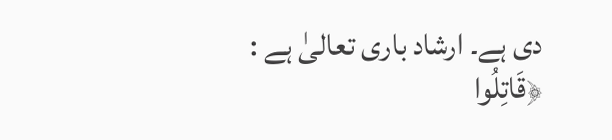دی ہے۔ ارشاد باری تعالیٰ ہے : ﴿قَاتِلُوا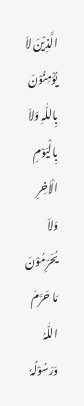الَّذِیْنَ لاَ یُؤْمِنُوْنَ بِاللّٰہِ وَلاَ بِالْیَوْمِ الْاٰخِرِ وَلاَ یُحَرِّمُوْنَ مَا حَرَّمَ اللّٰہُ وَرَسُوْلُہٗ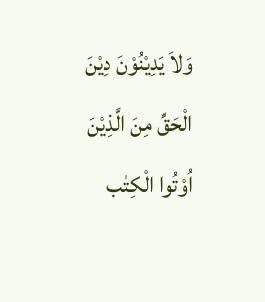وَلاَ یَدِیْنُوْنَ دِیْنَ الْحَقِّ مِنَ الَّذِیْنَ اُوْتُوا الْکِتٰب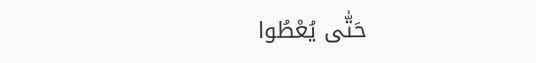حَتّٰی یُعْطُوا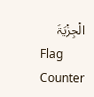الْجِزْیَۃَ
Flag Counter